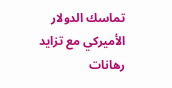تماسك الدولار الأميركي مع تزايد رهانات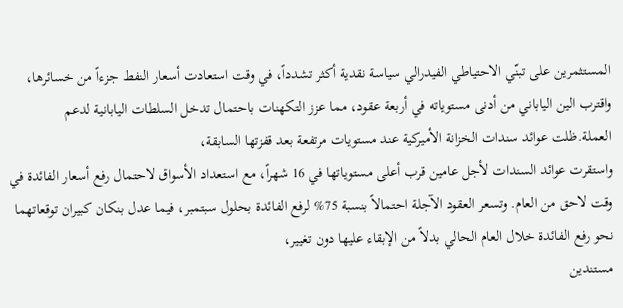المستثمرين على تبنّي الاحتياطي الفيدرالي سياسة نقدية أكثر تشدداً، في وقت استعادت أسعار النفط جزءاً من خسائرها، واقترب الين الياباني من أدنى مستوياته في أربعة عقود، مما عزز التكهنات باحتمال تدخل السلطات اليابانية لدعم العملة.ظلت عوائد سندات الخزانة الأميركية عند مستويات مرتفعة بعد قفزتها السابقة،
واستقرت عوائد السندات لأجل عامين قرب أعلى مستوياتها في 16 شهراً، مع استعداد الأسواق لاحتمال رفع أسعار الفائدة في وقت لاحق من العام. وتسعر العقود الآجلة احتمالاً بنسبة 75% لرفع الفائدة بحلول سبتمبر، فيما عدل بنكان كبيران توقعاتهما نحو رفع الفائدة خلال العام الحالي بدلاً من الإبقاء عليها دون تغيير،
مستندين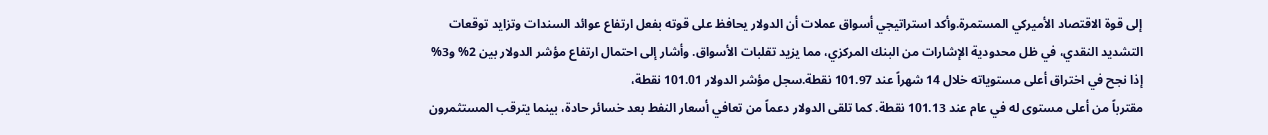إلى قوة الاقتصاد الأميركي المستمرة.وأكد استراتيجي أسواق عملات أن الدولار يحافظ على قوته بفعل ارتفاع عوائد السندات وتزايد توقعات التشديد النقدي، في ظل محدودية الإشارات من البنك المركزي، مما يزيد تقلبات الأسواق. وأشار إلى احتمال ارتفاع مؤشر الدولار بين 2% و3% إذا نجح في اختراق أعلى مستوياته خلال 14 شهراً عند 101.97 نقطة.سجل مؤشر الدولار 101.01 نقطة،
مقترباً من أعلى مستوى له في عام عند 101.13 نقطة. كما تلقى الدولار دعماً من تعافي أسعار النفط بعد خسائر حادة، بينما يترقب المستثمرون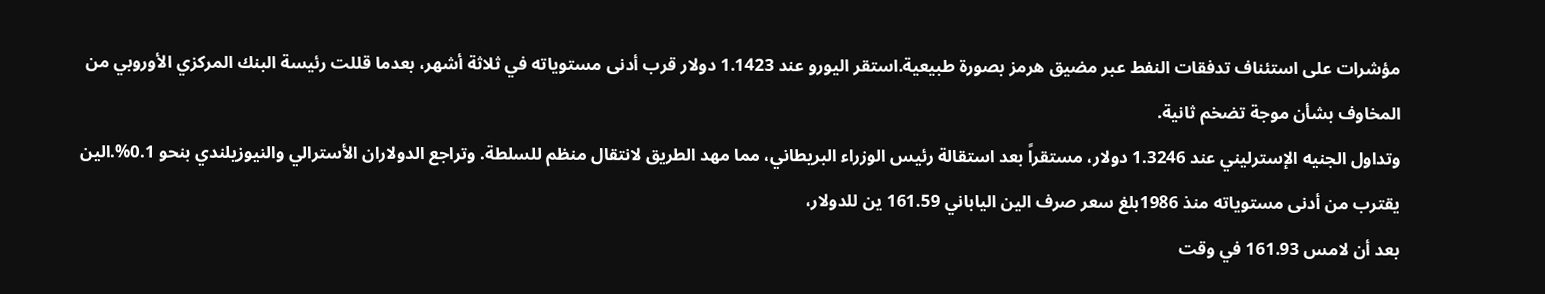مؤشرات على استئناف تدفقات النفط عبر مضيق هرمز بصورة طبيعية.استقر اليورو عند 1.1423 دولار قرب أدنى مستوياته في ثلاثة أشهر، بعدما قللت رئيسة البنك المركزي الأوروبي من المخاوف بشأن موجة تضخم ثانية.
وتداول الجنيه الإسترليني عند 1.3246 دولار، مستقراً بعد استقالة رئيس الوزراء البريطاني، مما مهد الطريق لانتقال منظم للسلطة. وتراجع الدولاران الأسترالي والنيوزيلندي بنحو 0.1%.الين يقترب من أدنى مستوياته منذ 1986بلغ سعر صرف الين الياباني 161.59 ين للدولار،
بعد أن لامس 161.93 في وقت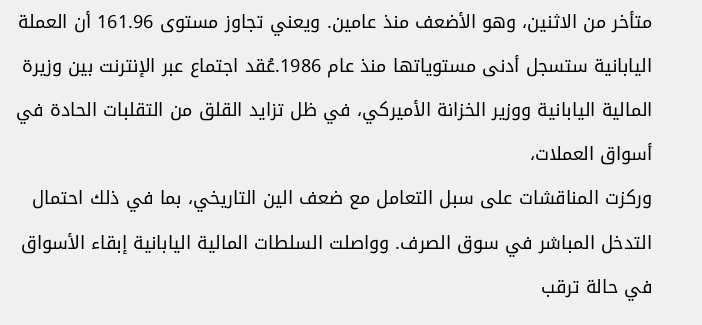متأخر من الاثنين، وهو الأضعف منذ عامين. ويعني تجاوز مستوى 161.96 أن العملة اليابانية ستسجل أدنى مستوياتها منذ عام 1986.عُقد اجتماع عبر الإنترنت بين وزيرة المالية اليابانية ووزير الخزانة الأميركي، في ظل تزايد القلق من التقلبات الحادة في أسواق العملات،
وركزت المناقشات على سبل التعامل مع ضعف الين التاريخي، بما في ذلك احتمال التدخل المباشر في سوق الصرف. وواصلت السلطات المالية اليابانية إبقاء الأسواق في حالة ترقب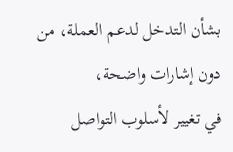بشأن التدخل لدعم العملة، من دون إشارات واضحة،
في تغيير لأسلوب التواصل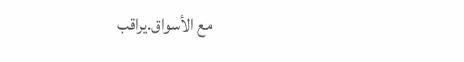مع الأسواق.يراقب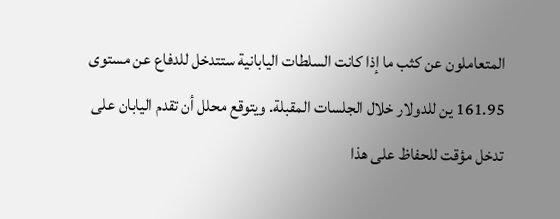المتعاملون عن كثب ما إذا كانت السلطات اليابانية ستتدخل للدفاع عن مستوى 161.95 ين للدولار خلال الجلسات المقبلة. ويتوقع محلل أن تقدم اليابان على تدخل مؤقت للحفاظ على هذا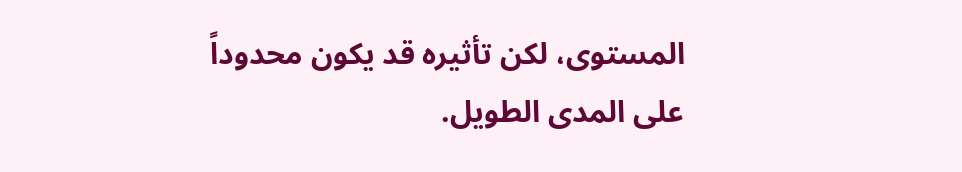المستوى، لكن تأثيره قد يكون محدوداً على المدى الطويل.